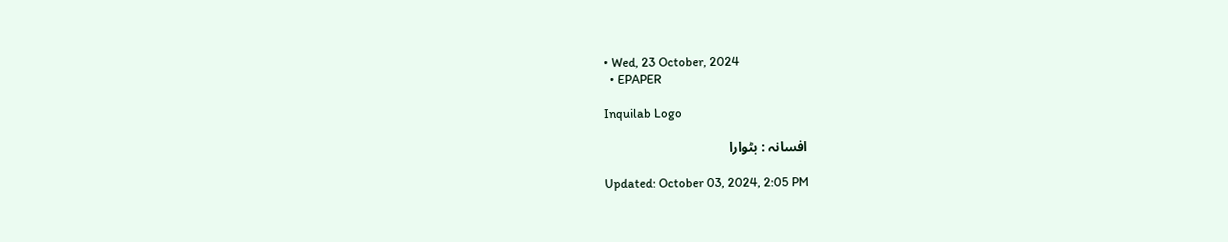• Wed, 23 October, 2024
  • EPAPER

Inquilab Logo

افسانہ : بٹوارا

Updated: October 03, 2024, 2:05 PM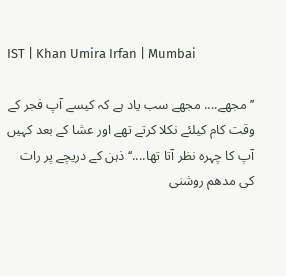IST | Khan Umira Irfan | Mumbai

’’مجھے.... مجھے سب یاد ہے کہ کیسے آپ فجر کے وقت کام کیلئے نکلا کرتے تھے اور عشا کے بعد کہیں آپ کا چہرہ نظر آتا تھا....‘‘ ذہن کے دریچے پر رات کی مدھم روشنی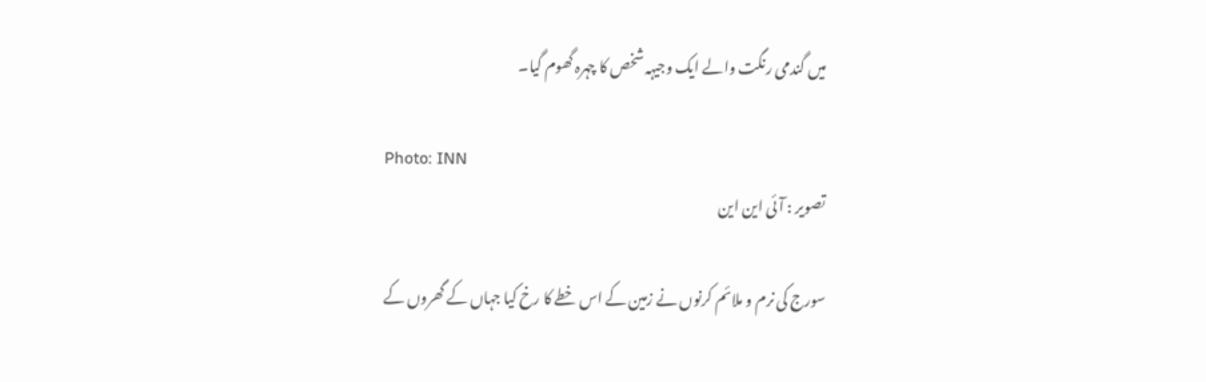میں گندمی رنگت والے ایک وجیہہ شخص کا چہرہ گھوم گیا۔

Photo: INN
تصویر : آئی این این

سورج کی نرم و ملائم کرنوں نے زمین کے اس خطے کا رخ کیا جہاں کے گھروں کے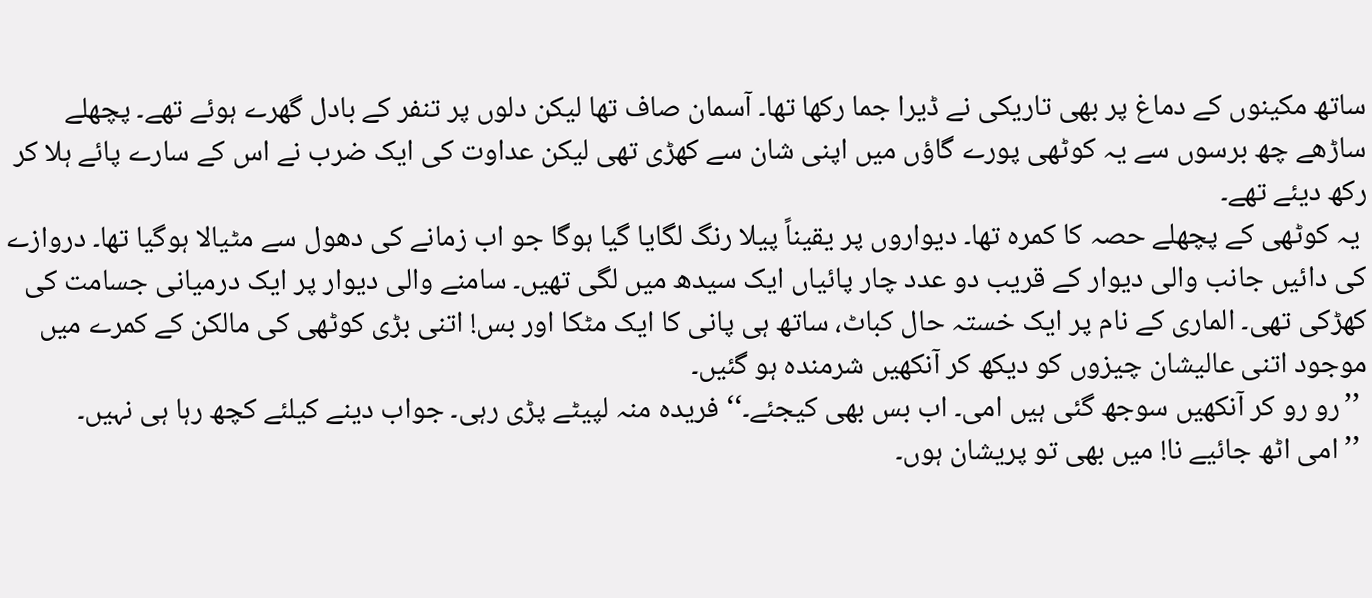ساتھ مکینوں کے دماغ پر بھی تاریکی نے ڈیرا جما رکھا تھا۔ آسمان صاف تھا لیکن دلوں پر تنفر کے بادل گھرے ہوئے تھے۔ پچھلے ساڑھے چھ برسوں سے یہ کوٹھی پورے گاؤں میں اپنی شان سے کھڑی تھی لیکن عداوت کی ایک ضرب نے اس کے سارے پائے ہلا کر رکھ دیئے تھے۔
 یہ کوٹھی کے پچھلے حصہ کا کمرہ تھا۔ دیواروں پر یقیناً پیلا رنگ لگایا گیا ہوگا جو اب زمانے کی دھول سے مٹیالا ہوگیا تھا۔ دروازے کی دائیں جانب والی دیوار کے قریب دو عدد چار پائیاں ایک سیدھ میں لگی تھیں۔ سامنے والی دیوار پر ایک درمیانی جسامت کی کھڑکی تھی۔ الماری کے نام پر ایک خستہ حال کباٹ، ساتھ ہی پانی کا ایک مٹکا اور بس! اتنی بڑی کوٹھی کی مالکن کے کمرے میں موجود اتنی عالیشان چیزوں کو دیکھ کر آنکھیں شرمندہ ہو گئیں۔
 ’’رو رو کر آنکھیں سوجھ گئی ہیں امی۔ اب بس بھی کیجئے۔‘‘ فریدہ منہ لپیٹے پڑی رہی۔ جواب دینے کیلئے کچھ رہا ہی نہیں۔
 ’’امی اٹھ جائیے نا! میں بھی تو پریشان ہوں۔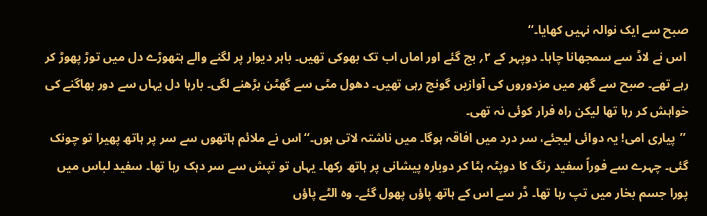صبح سے ایک نوالہ نہیں کھایا۔‘‘
 اس نے لاڈ سے سمجھانا چاہا۔ دوپہر کے ۲؍ بج گئے اور اماں اب تک بھوکی تھیں۔ باہر دیوار پر لگنے والے ہتھوڑے دل میں توڑ پھوڑ کر رہے تھے۔ صبح سے گھر میں مزدوروں کی آوازیں گونج رہی تھیں۔ دھول مٹی سے گھٹن بڑھنے لگی۔ بارہا دل یہاں سے دور بھاگنے کی خواہش کر رہا تھا لیکن راہ فرار کوئی نہ تھی۔
 ’’پیاری امی! یہ دوائی لیجئے، سر درد میں افاقہ ہوگا۔ میں ناشتہ لاتی ہوں۔‘‘ اس نے ملائم ہاتھوں سے سر پر ہاتھ پھیرا تو چونک گئی۔ چہرے سے فوراً سفید رنگ کا دوپٹہ ہٹا کر دوبارہ پیشانی پر ہاتھ رکھا۔ یہاں تو تپش سے سر دہک رہا تھا۔ سفید لباس میں پورا جسم بخار میں تپ رہا تھا۔ ڈر سے اس کے ہاتھ پاؤں پھول گئے۔ وہ الٹے پاؤں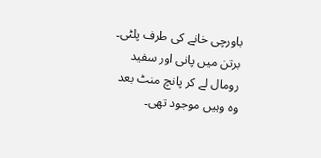باورچی خانے کی طرف پلٹی۔ برتن میں پانی اور سفید رومال لے کر پانچ منٹ بعد وہ وہیں موجود تھی۔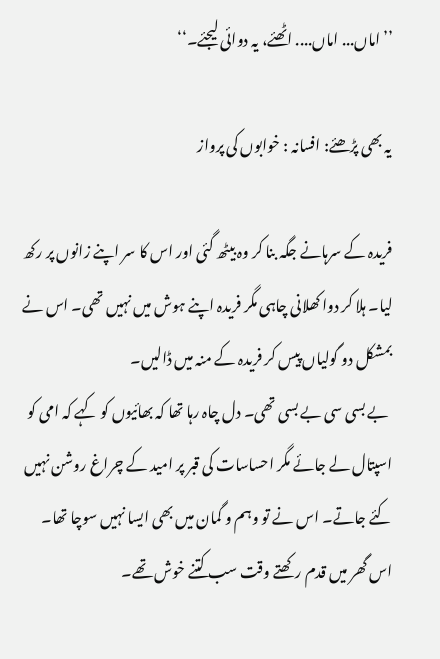’’اماں... اماں.... اٹھئے، یہ دوائی لیجئے۔‘‘

یہ بھی پڑھئے: افسانہ : خوابوں کی پرواز

فریدہ کے سرہانے جگہ بنا کر وہ بیٹھ گئی اور اس کا سر اپنے زانوں پر رکھ لیا۔ ہلا کر دوا کھلانی چاہی مگر فریدہ اپنے ہوش میں نہیں تھی۔ اس نے بمشکل دو گولیاں پیس کر فریدہ کے منہ میں ڈالیں۔
 بے بسی سی بے بسی تھی۔ دل چاہ رہا تھا کہ بھائیوں کو کہے کہ امی کو اسپتال لے جائے مگر احساسات کی قبر پر امید کے چراغ روشن نہیں کئے جاتے۔ اس نے تو وہم و گمان میں بھی ایسا نہیں سوچا تھا۔ اس گھر میں قدم رکھتے وقت سب کتنے خوش تھے۔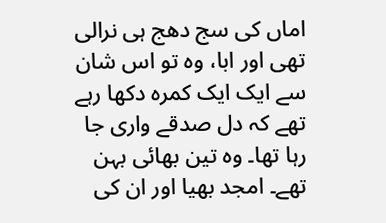اماں کی سج دھج ہی نرالی تھی اور ابا، وہ تو اس شان سے ایک ایک کمرہ دکھا رہے تھے کہ دل صدقے واری جا رہا تھا۔ وہ تین بھائی بہن تھے۔ امجد بھیا اور ان کی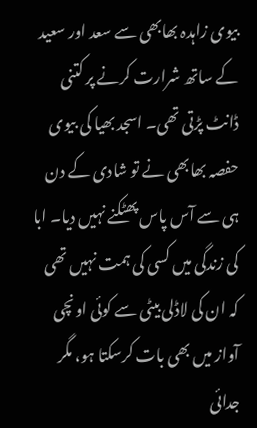بیوی زاہدہ بھابھی سے سعد اور سعید کے ساتھ شرارت کرنے پر کتنی ڈانٹ پڑتی تھی۔ اسجد بھیا کی بیوی حفصہ بھابھی نے تو شادی کے دن ہی سے آس پاس پھٹکنے نہیں دیا۔ ابا کی زندگی میں کسی کی ہمت نہیں تھی کہ ان کی لاڈلی بیٹی سے کوئی اونچی آواز میں بھی بات کرسکتا ہو، مگر جدائی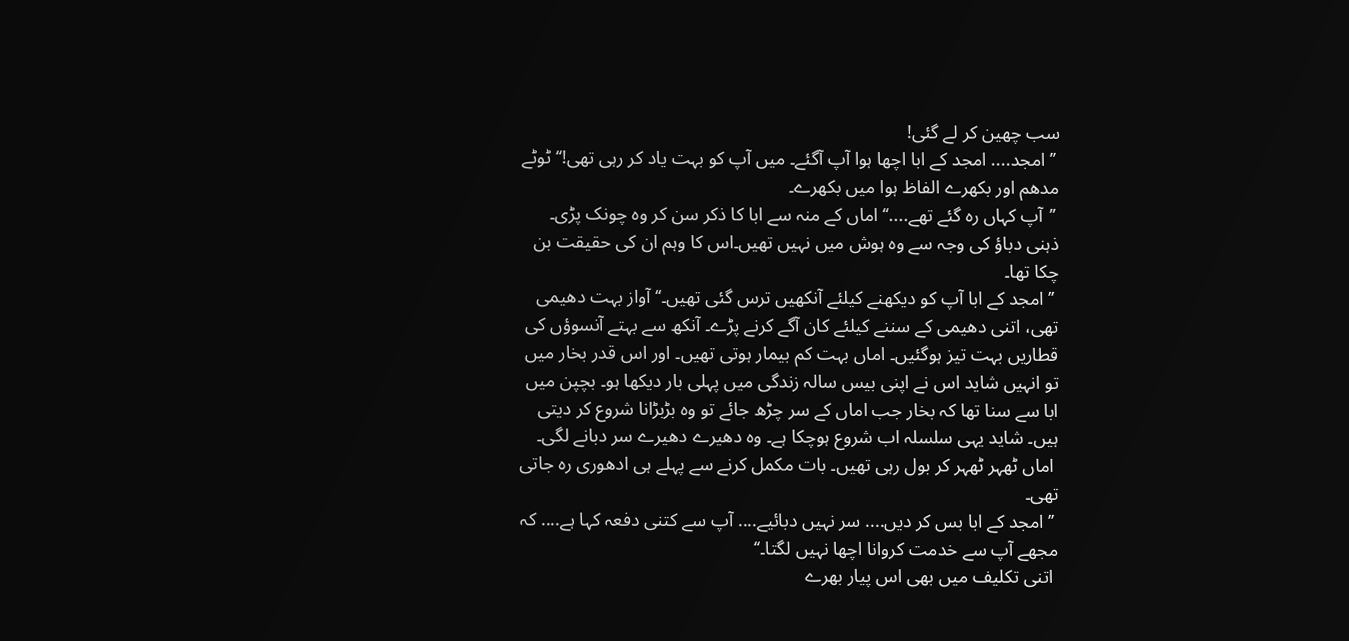سب چھین کر لے گئی!
 ’’امجد.... امجد کے ابا اچھا ہوا آپ آگئے۔ میں آپ کو بہت یاد کر رہی تھی!‘‘ ٹوٹے مدھم اور بکھرے الفاظ ہوا میں بکھرے۔
 ’’آپ کہاں رہ گئے تھے....‘‘ اماں کے منہ سے ابا کا ذکر سن کر وہ چونک پڑی۔ ذہنی دباؤ کی وجہ سے وہ ہوش میں نہیں تھیں۔اس کا وہم ان کی حقیقت بن چکا تھا۔
 ’’امجد کے ابا آپ کو دیکھنے کیلئے آنکھیں ترس گئی تھیں۔‘‘ آواز بہت دھیمی تھی، اتنی دھیمی کے سننے کیلئے کان آگے کرنے پڑے۔ آنکھ سے بہتے آنسوؤں کی قطاریں بہت تیز ہوگئیں۔ اماں بہت کم بیمار ہوتی تھیں۔ اور اس قدر بخار میں تو انہیں شاید اس نے اپنی بیس سالہ زندگی میں پہلی بار دیکھا ہو۔ بچپن میں ابا سے سنا تھا کہ بخار جب اماں کے سر چڑھ جائے تو وہ بڑبڑانا شروع کر دیتی ہیں۔ شاید یہی سلسلہ اب شروع ہوچکا ہے۔ وہ دھیرے دھیرے سر دبانے لگی۔
 اماں ٹھہر ٹھہر کر بول رہی تھیں۔ بات مکمل کرنے سے پہلے ہی ادھوری رہ جاتی تھی۔
 ’’امجد کے ابا بس کر دیں.... سر نہیں دبائیے.... آپ سے کتنی دفعہ کہا ہے.... کہ مجھے آپ سے خدمت کروانا اچھا نہیں لگتا۔‘‘
 اتنی تکلیف میں بھی اس پیار بھرے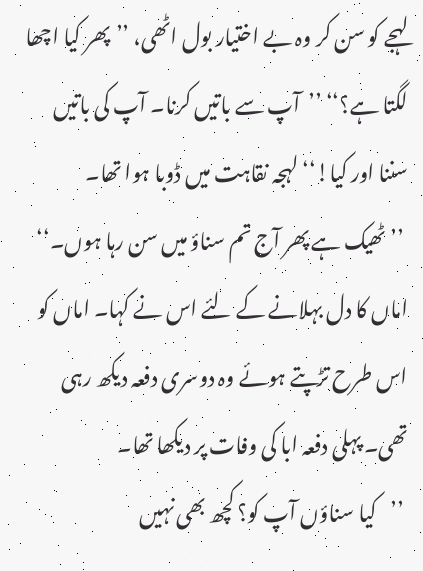لہجے کو سن کر وہ بے اختیار بول اٹھی، ’’پھر کیا اچھا لگتا ہے؟‘‘ ’’آپ سے باتیں کرنا۔ آپ کی باتیں سننا اور کیا!‘‘ لہجہ نقاہت میں ڈوبا ہوا تھا۔
 ’’ٹھیک ہے پھر آج تم سناؤ میں سن رہا ہوں۔‘‘ اماں کا دل بہلانے کے لئے اس نے کہا۔ اماں کو اس طرح تڑپتے ہوئے وہ دوسری دفعہ دیکھ رہی تھی۔ پہلی دفعہ ابا کی وفات پر دیکھا تھا۔
 ’’کیا سناؤں آپ کو؟ کچھ بھی نہیں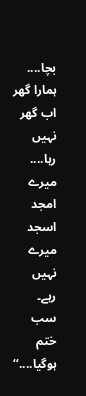بچا.... ہمارا گھر اب گھر نہیں رہا.... میرے امجد اسجد میرے نہیں رہے۔ سب ختم ہوگیا....‘‘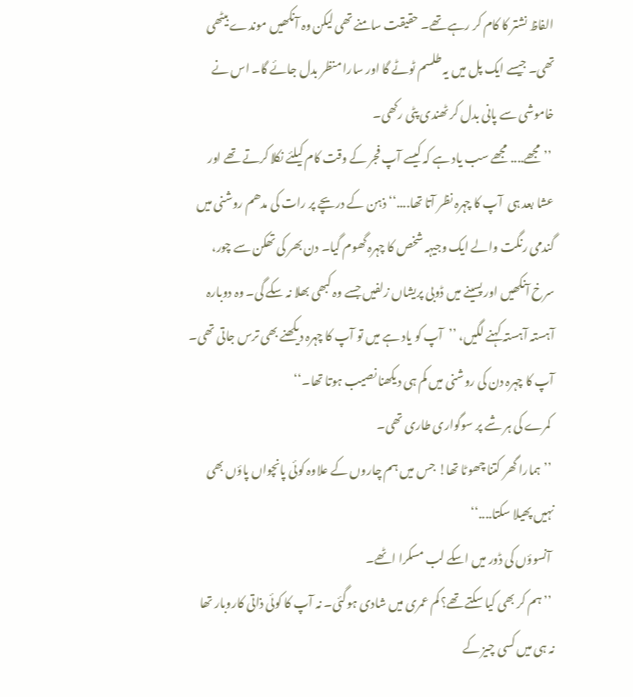الفاظ نشتر کا کام کر رہے تھے۔ حقیقت سامنے تھی لیکن وہ آنکھیں موندے بیٹھی تھی۔ جیسے ایک پل میں یہ طلسم ٹوٹے گا اور سارا منظر بدل جائے گا۔ اس نے خاموشی سے پانی بدل کر ٹھندی پٹی رکھی۔
 ’’مجھے.... مجھے سب یاد ہے کہ کیسے آپ فجر کے وقت کام کیلئے نکلا کرتے تھے اور عشا بعد ہی  آپ کا چہرہ نظر آتا تھا....‘‘ ذہن کے دریچے پر رات کی مدھم روشنی میں گندمی رنگت والے ایک وجیہہ شخص کا چہرہ گھوم گیا۔ دن بھر کی تھکن سے چور، سرخ آنکھیں اور پسینے میں ڈوبی پریشاں زلفیں جسے وہ کبھی بھلا نہ سکے گی۔ وہ دوبارہ آہستہ آہستہ کہنے لگیں، ’’آپ کو یاد ہے میں تو آپ کا چہرہ دیکھنے بھی ترس جاتی تھی۔ آپ کا چہرہ دن کی روشنی میں کم ہی دیکھنا نصیب ہوتا تھا۔‘‘
 کمرے کی ہر شے پر سوگواری طاری تھی۔
 ’’ہمارا گھر کتنا چھوٹا تھا! جس میں ہم چاروں کے علاوہ کوئی پانچواں پاؤں بھی نہیں پھیلا سکتا....‘‘
 آنسوؤں کی ڈور میں اسکے لب مسکرا اٹھے۔
 ’’ہم کر بھی کیا سکتے تھے؟ کم عمری میں شادی ہوگئی۔ نہ آپ کا کوئی ذاتی کاروبار تھا نہ ہی میں کسی چیز کے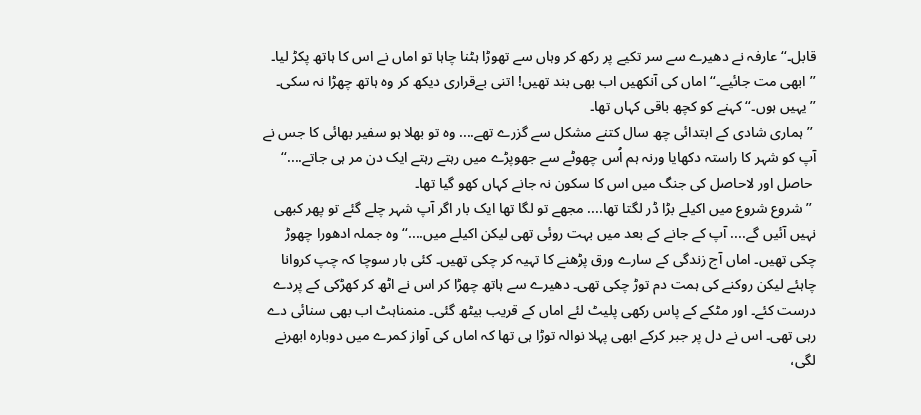قابل۔‘‘ عارفہ نے دھیرے سے سر تکیے پر رکھ کر وہاں سے تھوڑا ہٹنا چاہا تو اماں نے اس کا ہاتھ پکڑ لیا۔ ’’ابھی مت جائیے۔‘‘ اماں کی آنکھیں اب بھی بند تھیں! اتنی بےقراری دیکھ کر وہ ہاتھ چھڑا نہ سکی۔ ’’یہیں ہوں۔‘‘ کہنے کو کچھ باقی کہاں تھا۔
 ’’ہماری شادی کے ابتدائی چھ سال کتنے مشکل سے گزرے تھے.... وہ تو بھلا ہو سفیر بھائی کا جس نے آپ کو شہر کا راستہ دکھایا ورنہ ہم اُس چھوٹے سے جھوپڑے میں رہتے رہتے ایک دن مر ہی جاتے....‘‘
 حاصل اور لاحاصل کی جنگ میں اس کا سکون نہ جانے کہاں کھو گیا تھا۔
 ’’شروع شروع میں اکیلے بڑا ڈر لگتا تھا.... مجھے تو لگا تھا ایک بار اگر آپ شہر چلے گئے تو پھر کبھی نہیں آئیں گے.... آپ کے جانے کے بعد میں بہت روئی تھی لیکن اکیلے میں....‘‘ وہ جملہ ادھورا چھوڑ چکی تھیں۔ اماں آج زندگی کے سارے ورق پڑھنے کا تہیہ کر چکی تھیں۔ کئی بار سوچا کہ چپ کروانا چاہئے لیکن روکنے کی ہمت دم توڑ چکی تھی۔ دھیرے سے ہاتھ چھڑا کر اس نے اٹھ کر کھڑکی کے پردے درست کئے۔ اور مٹکے کے پاس رکھی پلیٹ لئے اماں کے قریب بیٹھ گئی۔ منمناہٹ اب بھی سنائی دے رہی تھی۔ اس نے دل پر جبر کرکے ابھی پہلا نوالہ توڑا ہی تھا کہ اماں کی آواز کمرے میں دوبارہ ابھرنے لگی،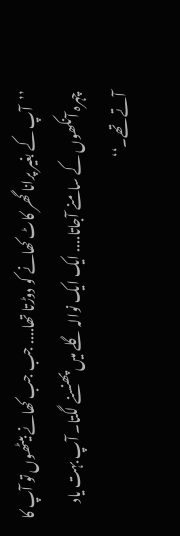’’آپ کے بغیر پرانا گھر کاٹ کھانے کو دوڑتا تھا.... جب جب کھانے بیٹھوں تو آپ کا چہرہ آنکھوں کے سامنے آجاتا.... ایک ایک نوالہ گلے میں پھنسنے لگتا۔ آپ بہت یاد آتے تھے۔‘‘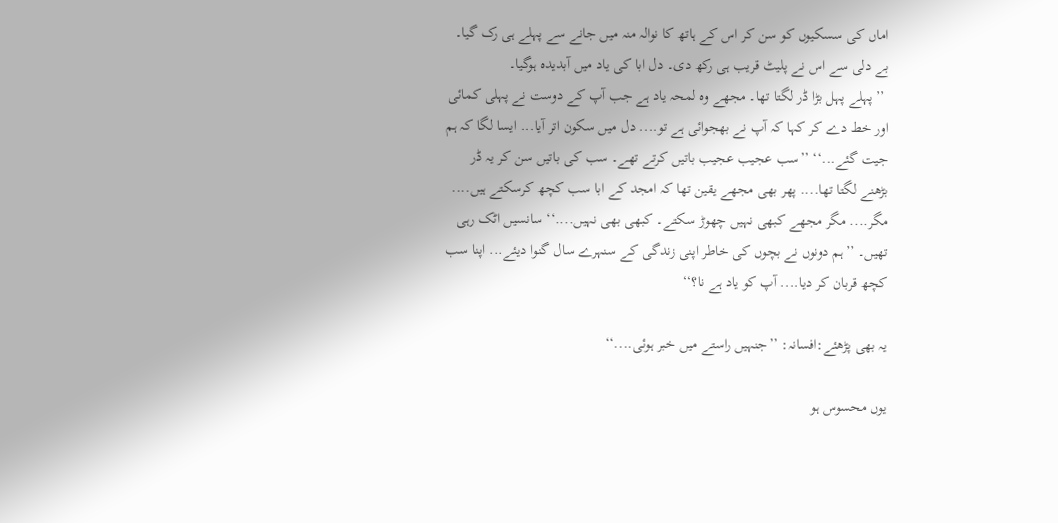اماں کی سسکیوں کو سن کر اس کے ہاتھ کا نوالہ منہ میں جانے سے پہلے ہی رک گیا۔ بے دلی سے اس نے پلیٹ قریب ہی رکھ دی۔ دل ابا کی یاد میں آبدیدہ ہوگیا۔
 ’’پہلے پہل بڑا ڈر لگتا تھا۔ مجھے وہ لمحہ یاد ہے جب آپ کے دوست نے پہلی کمائی اور خط دے کر کہا کہ آپ نے بھجوائی ہے تو.... دل میں سکون اتر آیا... ایسا لگا کہ ہم جیت گئے...‘‘ ’’سب عجیب عجیب باتیں کرتے تھے۔ سب کی باتیں سن کر یہ ڈر بڑھنے لگتا تھا.... پھر بھی مجھے یقین تھا کہ امجد کے ابا سب کچھ کرسکتے ہیں.... مگر.... مگر مجھے کبھی نہیں چھوڑ سکتے۔ کبھی بھی نہیں....‘‘ سانسیں اٹک رہی تھیں۔ ’’ہم دونوں نے بچوں کی خاطر اپنی زندگی کے سنہرے سال گنوا دیئے... اپنا سب کچھ قربان کر دیا.... آپ کو یاد ہے نا؟‘‘

یہ بھی پڑھئے:افسانہ: ’’جنہیں راستے میں خبر ہوئی....‘‘

یوں محسوس ہو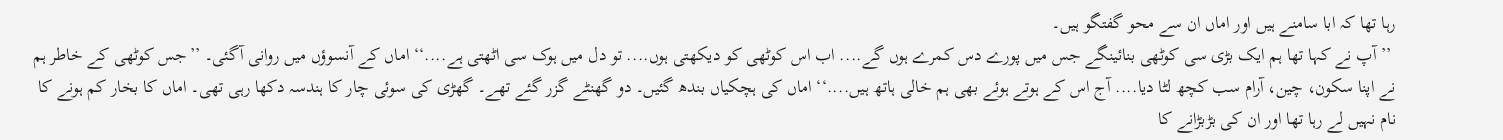رہا تھا کہ ابا سامنے ہیں اور اماں ان سے محو گفتگو ہیں۔
 ’’آپ نے کہا تھا ہم ایک بڑی سی کوٹھی بنائینگے جس میں پورے دس کمرے ہوں گے.... اب اس کوٹھی کو دیکھتی ہوں.... تو دل میں ہوک سی اٹھتی ہے....‘‘ اماں کے آنسوؤں میں روانی آگئی۔ ’’جس کوٹھی کے خاطر ہم نے اپنا سکون، چین، آرام سب کچھ لٹا دیا.... آج اس کے ہوتے ہوئے بھی ہم خالی ہاتھ ہیں....‘‘ اماں کی ہچکیاں بندھ گئیں۔ دو گھنٹے گزر گئے تھے۔ گھڑی کی سوئی چار کا ہندسہ دکھا رہی تھی۔ اماں کا بخار کم ہونے کا نام نہیں لے رہا تھا اور ان کی بڑبڑانے کا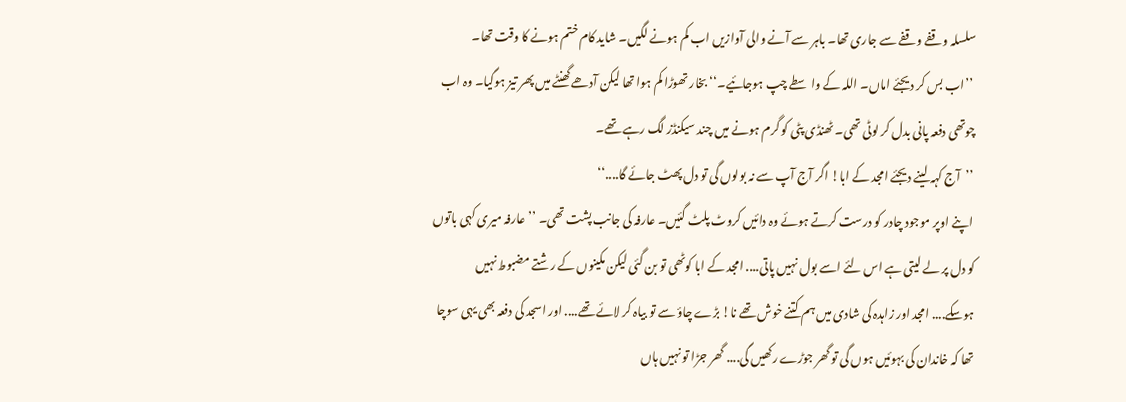سلسلہ وقفے وقفے سے جاری تھا۔ باہر سے آنے والی آوازیں اب کم ہونے لگیں۔ شاید کام ختم ہونے کا وقت تھا۔
 ’’اب بس کر دیجئے اماں۔ اللہ کے واسطے چپ ہوجائیے۔‘‘ بخار تھوڑا کم ہوا تھا لیکن آدھے گھنٹے میں پھر تیز ہوگیا۔ وہ اب چوتھی دفعہ پانی بدل کر لوٹی تھی۔ ٹھنڈی پٹی کو گرم ہونے میں چند سیکنڈز لگ رہے تھے۔
 ’’آج کہہ لینے دیجئے امجد کے ابا! اگر آج آپ سے نہ بولوں گی تو دل پھٹ جائے گا....‘‘
 اپنے اوپر موجود چادر کو درست کرتے ہوئے وہ دائیں کروٹ پلٹ گئیں۔ عارفہ کی جانب پشت تھی۔ ’’عارفہ میری کہی باتوں کو دل پر لے لیتی ہے اس لئے اسے بول نہیں پاتی.... امجد کے ابا کوٹھی تو بن گئی لیکن مکینوں کے رشتے مضبوط نہیں ہوسکے.... امجد اور زاہدہ کی شادی میں ہم کتنے خوش تھے نا! بڑے چاؤ سے تو بیاہ کر لائے تھے.... اور اسجد کی دفعہ بھی یہی سوچا تھا کہ خاندان کی بہوئیں ہوں گی تو گھر جوڑے رکھیں گی.... گھر جڑا تو نہیں ہاں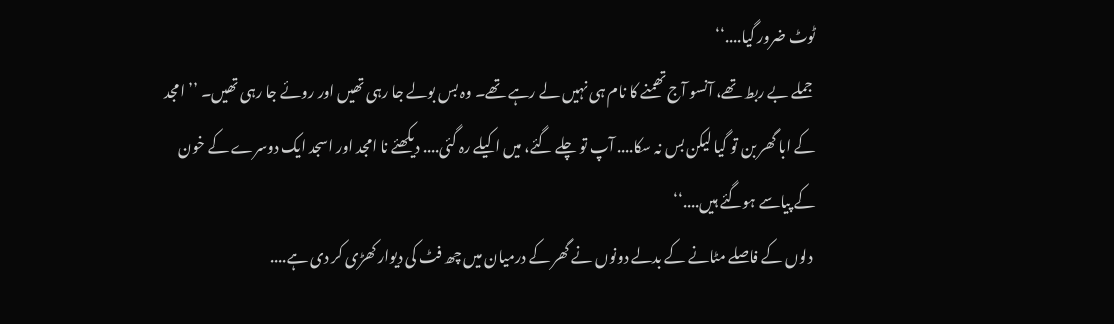ٹوٹ ضرور گیا....‘‘
 جملے بے ربط تھے، آنسو آج تھمنے کا نام ہی نہیں لے رہے تھے۔ وہ بس بولے جا رہی تھیں اور روئے جا رہی تھیں۔ ’’امجد کے ابا گھر بن تو گیا لیکن بس نہ سکا.... آپ تو چلے گئے، میں اکیلے رہ گئی.... دیکھئے نا امجد اور اسجد ایک دوسرے کے خون کے پیاسے ہوگئے ہیں....‘‘
 دلوں کے فاصلے مٹانے کے بدلے دونوں نے گھر کے درمیان میں چھ فٹ کی دیوار کھڑی کر دی ہے....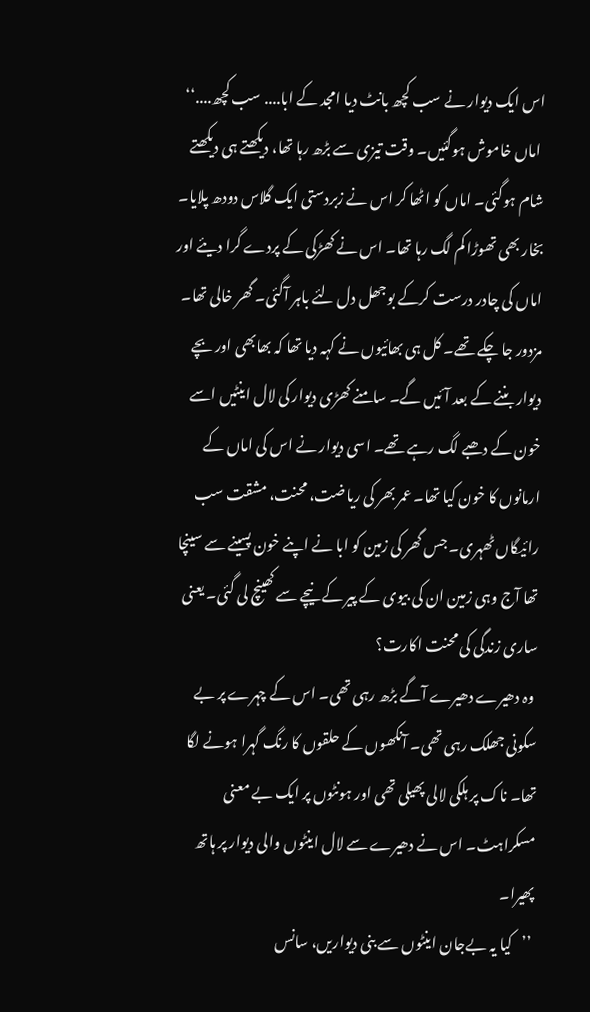اس ایک دیوار نے سب کچھ بانٹ دیا امجد کے ابا.... سب کچھ....‘‘
 اماں خاموش ہوگئیں۔ وقت تیزی سے بڑھ رہا تھا، دیکھتے ہی دیکھتے شام ہوگئی۔ اماں کو اٹھا کر اس نے زبردستی ایک گلاس دودھ پلایا۔ بخار بھی تھوڑا کم لگ رہا تھا۔ اس نے کھڑکی کے پردے گرا دیئے اور اماں کی چادر درست کرکے بوجھل دل لئے باہر آگئی۔ گھر خالی تھا۔ مزدور جا چکے تھے۔ کل ہی بھائیوں نے کہہ دیا تھا کہ بھابھی اور بچے دیوار بننے کے بعد آئیں گے۔ سامنے کھڑی دیوار کی لال اینٹیں اسے خون کے دھبے لگ رہے تھے۔ اسی دیوار نے اس کی اماں کے ارمانوں کا خون کیا تھا۔ عمر بھر کی ریاضت، محنت، مشقت سب رائیگاں ٹھہری۔ جس گھر کی زمین کو ابا نے اپنے خون پسینے سے سینچا تھا آج وہی زمین ان کی بیوی کے پیر کے نیچے سے کھینچ لی گئی۔ یعنی ساری زندگی کی محنت اکارت؟
 وہ دھیرے دھیرے آگے بڑھ رہی تھی۔ اس کے چہرے پر بے سکونی جھلک رہی تھی۔ آنکھوں کے حلقوں کا رنگ گہرا ہونے لگا تھا۔ ناک پر ہلکی لالی پھیلی تھی اور ہونٹوں پر ایک بے معنی مسکراہٹ۔ اس نے دھیرے سے لال اینٹوں والی دیوار پر ہاتھ پھیرا۔
 ’’کیا یہ بےجان اینٹوں سے بنی دیواریں، سانس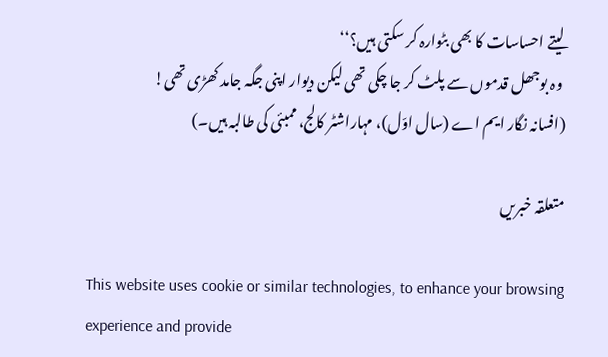لیتے احساسات کا بھی بٹوارہ کر سکتی ہیں؟‘‘
 وہ بوجھل قدموں سے پلٹ کر جا چکی تھی لیکن دیوار اپنی جگہ جامد کھڑی تھی!
(افسانہ نگار ایم اے (سال اوّل)، مہاراشٹر کالج، ممبئی کی طالبہ ہیں۔)

متعلقہ خبریں

This website uses cookie or similar technologies, to enhance your browsing experience and provide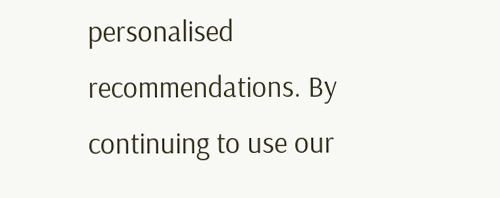personalised recommendations. By continuing to use our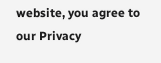website, you agree to our Privacy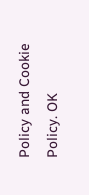Policy and Cookie Policy. OK